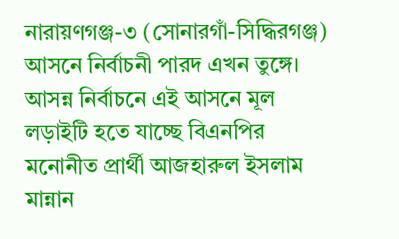নারায়ণগঞ্জ-৩ (সোনারগাঁ-সিদ্ধিরগঞ্জ) আসনে নির্বাচনী পারদ এখন তুঙ্গে। আসন্ন নির্বাচনে এই আসনে মূল লড়াইটি হতে যাচ্ছে বিএনপির মনোনীত প্রার্থী আজহারুল ইসলাম মান্নান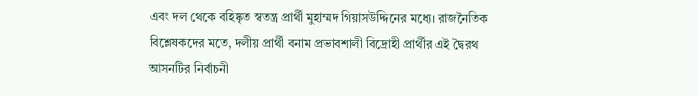এবং দল থেকে বহিষ্কৃত স্বতন্ত্র প্রার্থী মুহাম্মদ গিয়াসউদ্দিনের মধ্যে। রাজনৈতিক বিশ্লেষকদের মতে, দলীয় প্রার্থী বনাম প্রভাবশালী বিদ্রোহী প্রার্থীর এই দ্বৈরথ আসনটির নির্বাচনী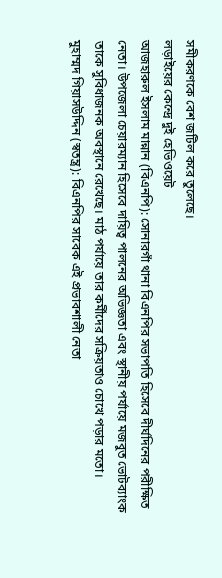সমীকরণকে বেশ জটিল করে তুলেছে।
লড়াইয়ের কেন্দ্রে দুই হেভিওয়েট
আজহারুল ইসলাম মান্নান (বিএনপি): সোনারগাঁ থানা বিএনপির সভাপতি হিসেবে দীর্ঘদিনের পরীক্ষিত নেতা। উপজেলা চেয়ারম্যান হিসেবে দায়িত্ব পালনের অভিজ্ঞতা এবং স্থানীয় পর্যায়ে মজবুত ভোটব্যাংক তাকে সুবিধাজনক অবস্থানে রেখেছে। মাঠ পর্যায়ে তার কর্মীদের সক্রিয়তাও চোখে পড়ার মতো।
মুহাম্মদ গিয়াসউদ্দিন (স্বতন্ত্র): বিএনপির সাবেক এই প্রভাবশালী নেতা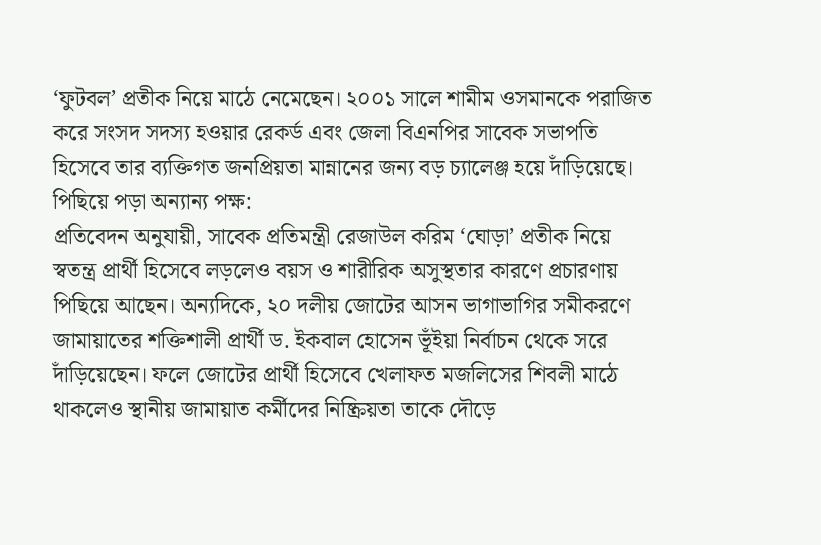‘ফুটবল’ প্রতীক নিয়ে মাঠে নেমেছেন। ২০০১ সালে শামীম ওসমানকে পরাজিত করে সংসদ সদস্য হওয়ার রেকর্ড এবং জেলা বিএনপির সাবেক সভাপতি হিসেবে তার ব্যক্তিগত জনপ্রিয়তা মান্নানের জন্য বড় চ্যালেঞ্জ হয়ে দাঁড়িয়েছে।
পিছিয়ে পড়া অন্যান্য পক্ষ:
প্রতিবেদন অনুযায়ী, সাবেক প্রতিমন্ত্রী রেজাউল করিম ‘ঘোড়া’ প্রতীক নিয়ে স্বতন্ত্র প্রার্থী হিসেবে লড়লেও বয়স ও শারীরিক অসুস্থতার কারণে প্রচারণায় পিছিয়ে আছেন। অন্যদিকে, ২০ দলীয় জোটের আসন ভাগাভাগির সমীকরণে জামায়াতের শক্তিশালী প্রার্থী ড. ইকবাল হোসেন ভূঁইয়া নির্বাচন থেকে সরে দাঁড়িয়েছেন। ফলে জোটের প্রার্থী হিসেবে খেলাফত মজলিসের শিবলী মাঠে থাকলেও স্থানীয় জামায়াত কর্মীদের নিষ্ক্রিয়তা তাকে দৌড়ে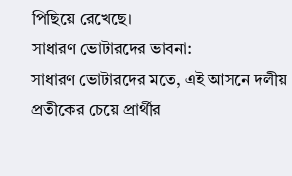পিছিয়ে রেখেছে।
সাধারণ ভোটারদের ভাবনা:
সাধারণ ভোটারদের মতে, এই আসনে দলীয় প্রতীকের চেয়ে প্রার্থীর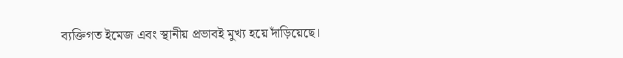ব্যক্তিগত ইমেজ এবং স্থানীয় প্রভাবই মুখ্য হয়ে দাঁড়িয়েছে।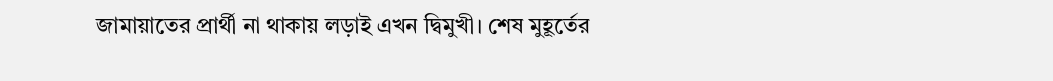জামায়াতের প্রার্থী না থাকায় লড়াই এখন দ্বিমুখী। শেষ মুহূর্তের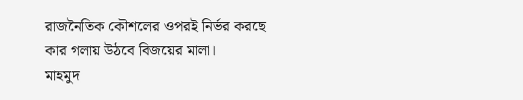রাজনৈতিক কৌশলের ওপরই নির্ভর করছে কার গলায় উঠবে বিজয়ের মালা।
মাহমুদ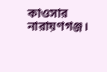কাওসার
নারায়ণগঞ্জ।